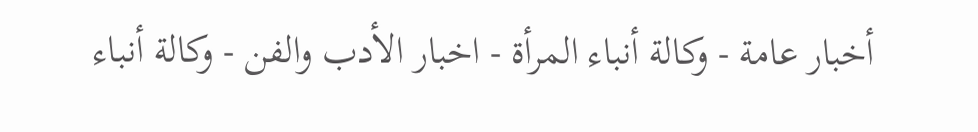أخبار عامة - وكالة أنباء المرأة - اخبار الأدب والفن - وكالة أنباء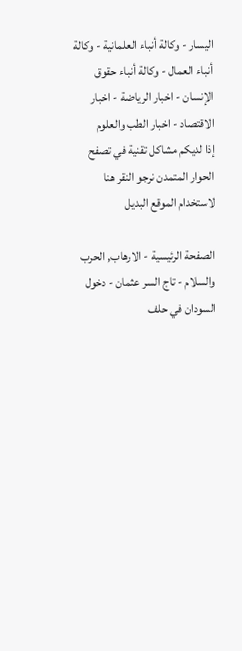اليسار - وكالة أنباء العلمانية - وكالة أنباء العمال - وكالة أنباء حقوق الإنسان - اخبار الرياضة - اخبار الاقتصاد - اخبار الطب والعلوم
إذا لديكم مشاكل تقنية في تصفح الحوار المتمدن نرجو النقر هنا لاستخدام الموقع البديل

الصفحة الرئيسية - الارهاب, الحرب والسلام - تاج السر عثمان - دخول السودان في حلف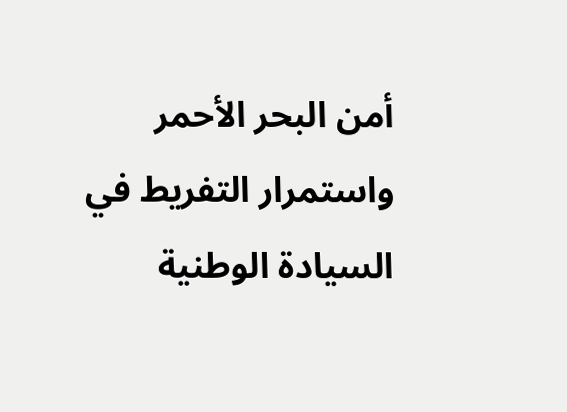أمن البحر الأحمر واستمرار التفريط في السيادة الوطنية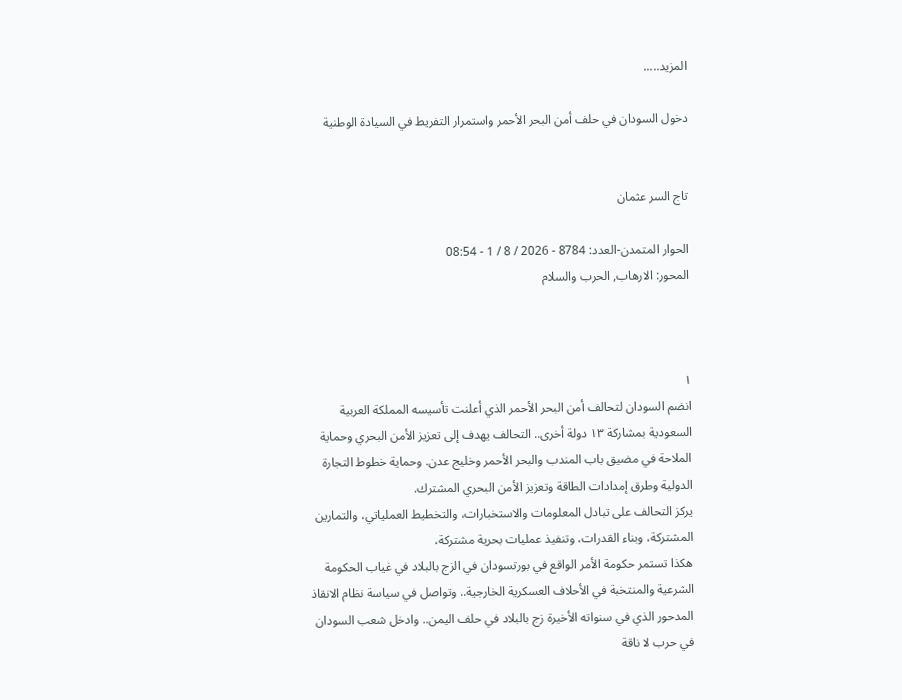المزيد.....

دخول السودان في حلف أمن البحر الأحمر واستمرار التفريط في السيادة الوطنية


تاج السر عثمان

الحوار المتمدن-العدد: 8784 - 2026 / 8 / 1 - 08:54
المحور: الارهاب, الحرب والسلام



١
انضم السودان لتحالف أمن البحر الأحمر الذي أعلنت تأسيسه المملكة العربية السعودية بمشاركة ١٣ دولة أخرى.. التحالف يهدف إلى تعزيز الأمن البحري وحماية الملاحة في مضيق باب المندب والبحر الأحمر وخليج عدن. وحماية خطوط التجارة الدولية وطرق إمدادات الطاقة وتعزيز الأمن البحري المشترك.
يركز التحالف على تبادل المعلومات والاستخبارات، والتخطيط العملياتي، والتمارين المشتركة، وبناء القدرات، وتنفيذ عمليات بحرية مشتركة،
هكذا تستمر حكومة الأمر الواقع في بورتسودان في الزج بالبلاد في غياب الحكومة الشرعية والمنتخبة في الأحلاف العسكرية الخارجية.. وتواصل في سياسة نظام الانقاذ المدحور الذي في سنواته الأخيرة زج بالبلاد في حلف اليمن.. وادخل شعب السودان في حرب لا ناقة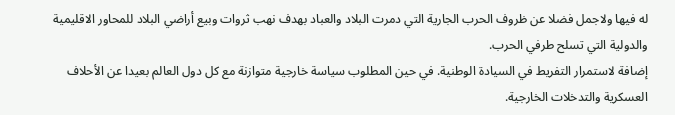له فيها ولاجمل فضلا عن ظروف الحرب الجارية التي دمرت البلاد والعباد بهدف نهب ثروات وبيع أراضي البلاد للمحاور الاقليمية والدولية التي تسلح طرفي الحرب.
إضافة لاستمرار التفريط في السيادة الوطنية. في حين المطلوب سياسة خارجية متوازنة مع كل دول العالم بعيدا عن الأحلاف العسكرية والتدخلات الخارجية.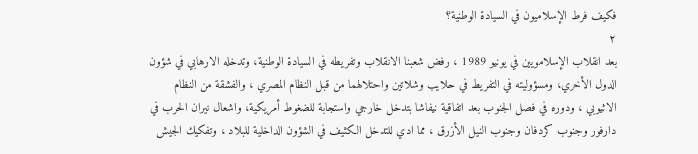فكيف فرط الإسلاميون في السيادة الوطنية؟
٢
بعد انقلاب الإسلامويين في يونيو 1989 ، رفض شعبنا الانقلاب وتفريطه في السيادة الوطنية، وتدخله الارهابي في شؤون الدول الأخري، ومسؤوليته في التفريط في حلايب وشلاتين واحتلالهما من قبل النظام المصري ، والفشقة من النظام الاثيوبي ، ودوره في فصل الجنوب بعد اتفاقية نيفاشا بتدخل خارجي واستجابة للضغوط أمريكية، واشعال نيران الحرب في دارفور وجنوب كردفان وجنوب النيل الأزرق ، مما ادي للتدخل الكثيف في الشؤون الداخلية للبلاد ، وتفكيك الجيش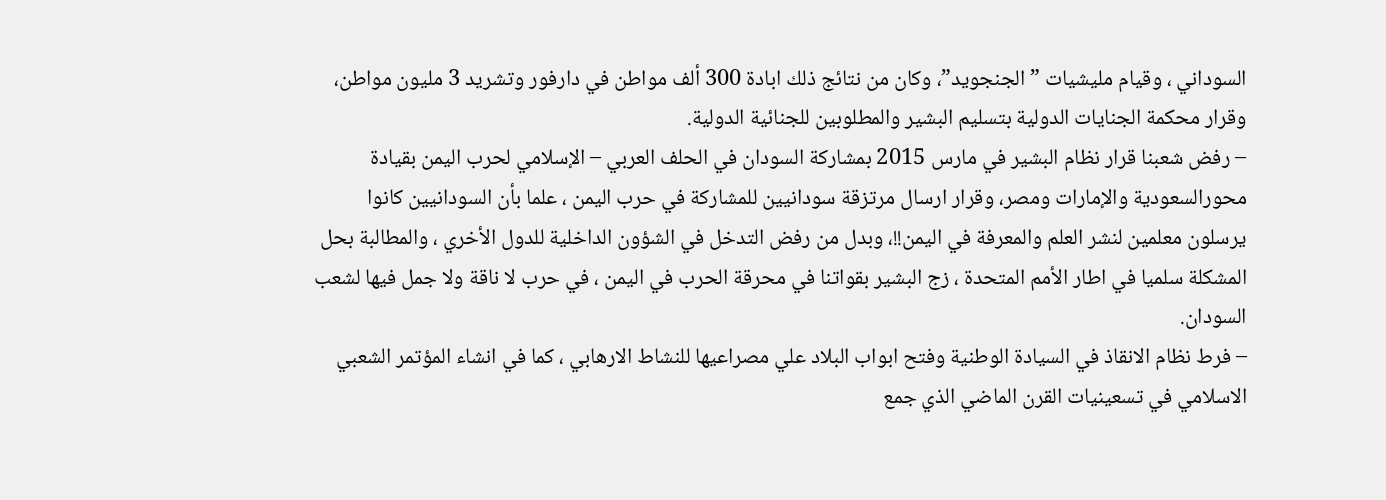السوداني ، وقيام مليشيات ” الجنجويد”، وكان من نتائج ذلك ابادة 300 ألف مواطن في دارفور وتشريد 3 مليون مواطن، وقرار محكمة الجنايات الدولية بتسليم البشير والمطلوبين للجنائية الدولية.
– رفض شعبنا قرار نظام البشير في مارس 2015 بمشاركة السودان في الحلف العربي – الإسلامي لحرب اليمن بقيادة محورالسعودية والإمارات ومصر، وقرار ارسال مرتزقة سودانيين للمشاركة في حرب اليمن ، علما بأن السودانيين كانوا يرسلون معلمين لنشر العلم والمعرفة في اليمن!!، وبدل من رفض التدخل في الشؤون الداخلية للدول الأخري ، والمطالبة بحل المشكلة سلميا في اطار الأمم المتحدة ، زج البشير بقواتنا في محرقة الحرب في اليمن ، في حرب لا ناقة ولا جمل فيها لشعب السودان.
– فرط نظام الانقاذ في السيادة الوطنية وفتح ابواب البلاد علي مصراعيها للنشاط الارهابي ، كما في انشاء المؤتمر الشعبي الاسلامي في تسعينيات القرن الماضي الذي جمع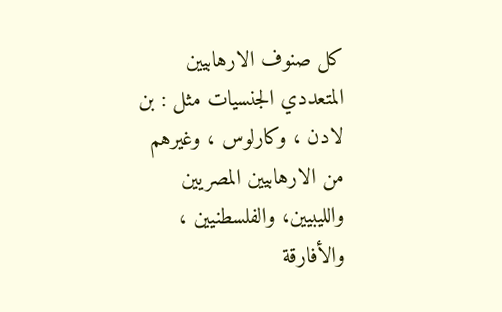كل صنوف الارهابيين المتعددي الجنسيات مثل : بن لادن ، وكارلوس ، وغيرهم من الارهابيين المصريين والليبيين، والفلسطنيين ، والأفارقة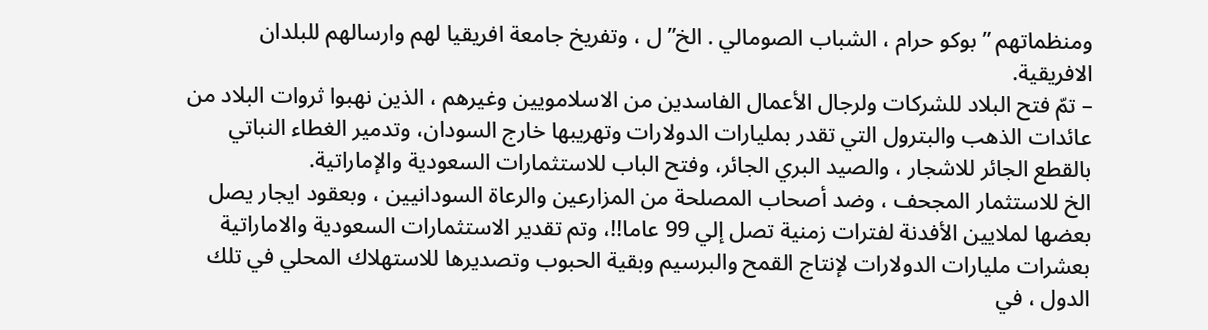ومنظماتهم ” بوكو حرام ، الشباب الصومالي . الخ”ل ، وتفريخ جامعة افريقيا لهم وارسالهم للبلدان الافريقية.
– تمّ فتح البلاد للشركات ولرجال الأعمال الفاسدين من الاسلامويين وغيرهم ، الذين نهبوا ثروات البلاد من عائدات الذهب والبترول التي تقدر بمليارات الدولارات وتهريبها خارج السودان، وتدمير الغطاء النباتي بالقطع الجائر للاشجار ، والصيد البري الجائر، وفتح الباب للاستثمارات السعودية والإماراتية.
الخ للاستثمار المجحف ، وضد أصحاب المصلحة من المزارعين والرعاة السودانيين ، وبعقود ايجار يصل بعضها لملايين الأفدنة لفترات زمنية تصل إلي 99 عاما!!، وتم تقدير الاستثمارات السعودية والاماراتية بعشرات مليارات الدولارات لإنتاج القمح والبرسيم وبقية الحبوب وتصديرها للاستهلاك المحلي في تلك الدول ، في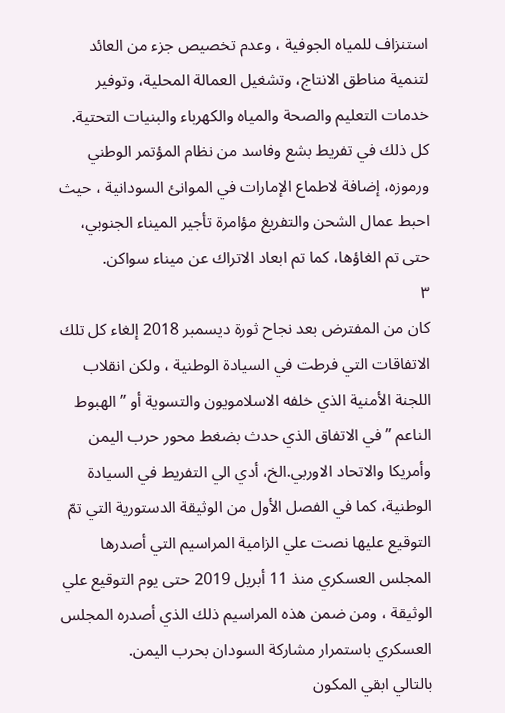استنزاف للمياه الجوفية ، وعدم تخصيص جزء من العائد لتنمية مناطق الانتاج، وتشغيل العمالة المحلية، وتوفير خدمات التعليم والصحة والمياه والكهرباء والبنيات التحتية.
كل ذلك في تفريط بشع وفاسد من نظام المؤتمر الوطني ورموزه، إضافة لاطماع الإمارات في الموانئ السودانية ، حيث احبط عمال الشحن والتفريغ مؤامرة تأجير الميناء الجنوبي، حتى تم الغاؤها، كما تم ابعاد الاتراك عن ميناء سواكن.
٣
كان من المفترض بعد نجاح ثورة ديسمبر 2018 إلغاء كل تلك الاتفاقات التي فرطت في السيادة الوطنية ، ولكن انقلاب اللجنة الأمنية الذي خلفه الاسلامويون والتسوية أو ” الهبوط الناعم ” في الاتفاق الذي حدث بضغط محور حرب اليمن وأمريكا والاتحاد الاوربي.الخ، أدي الي التفريط في السيادة الوطنية، كما في الفصل الأول من الوثيقة الدستورية التي تمّ التوقيع عليها نصت علي الزامية المراسيم التي أصدرها المجلس العسكري منذ 11 أبريل 2019 حتى يوم التوقيع علي الوثيقة ، ومن ضمن هذه المراسيم ذلك الذي أصدره المجلس العسكري باستمرار مشاركة السودان بحرب اليمن.
بالتالي ابقي المكون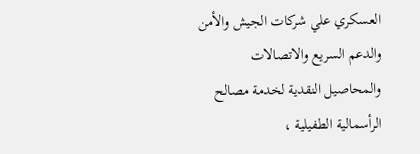العسكري علي شركات الجيش والأمن والدعم السريع والاتصالات والمحاصيل النقدية لخدمة مصالح الرأسمالية الطفيلية ،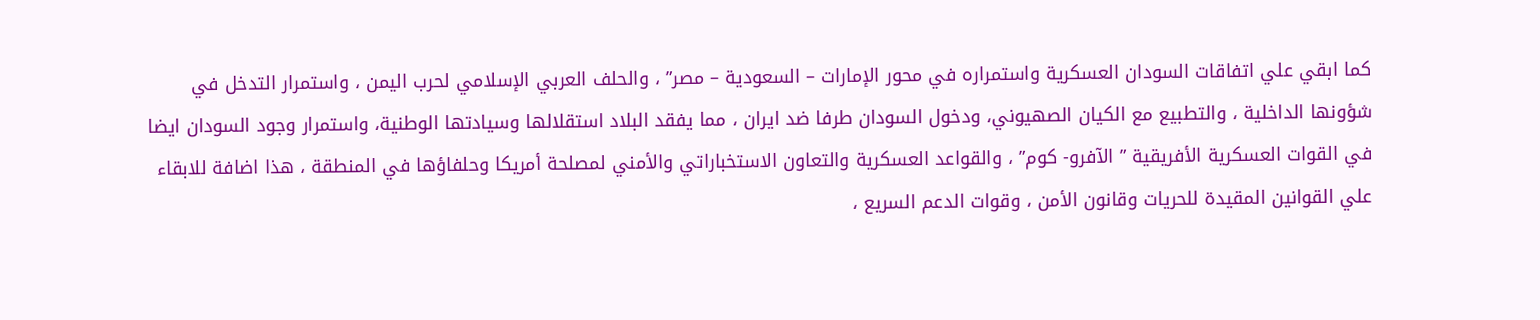كما ابقي علي اتفاقات السودان العسكرية واستمراره في محور الإمارات – السعودية – مصر” ، والحلف العربي الإسلامي لحرب اليمن ، واستمرار التدخل في شؤونها الداخلية ، والتطبيع مع الكيان الصهيوني، ودخول السودان طرفا ضد ايران ، مما يفقد البلاد استقلالها وسيادتها الوطنية، واستمرار وجود السودان ايضا في القوات العسكرية الأفريقية ” الآفرو- كوم” ، والقواعد العسكرية والتعاون الاستخباراتي والأمني لمصلحة أمريكا وحلفاؤها في المنطقة ، هذا اضافة للابقاء علي القوانين المقيدة للحريات وقانون الأمن ، وقوات الدعم السريع ،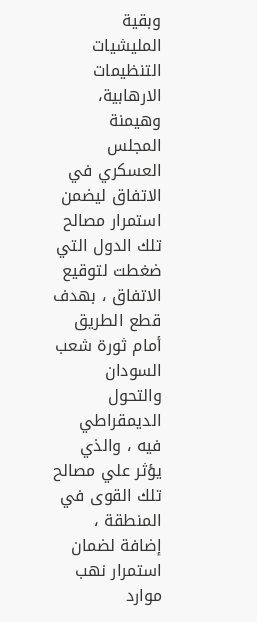وبقية المليشيات التنظيمات الارهابية، وهيمنة المجلس العسكري في الاتفاق ليضمن استمرار مصالح تلك الدول التي ضغطت لتوقيع الاتفاق ، بهدف قطع الطريق أمام ثورة شعب السودان والتحول الديمقراطي فيه ، والذي يؤثر علي مصالح تلك القوى في المنطقة ، إضافة لضمان استمرار نهب موارد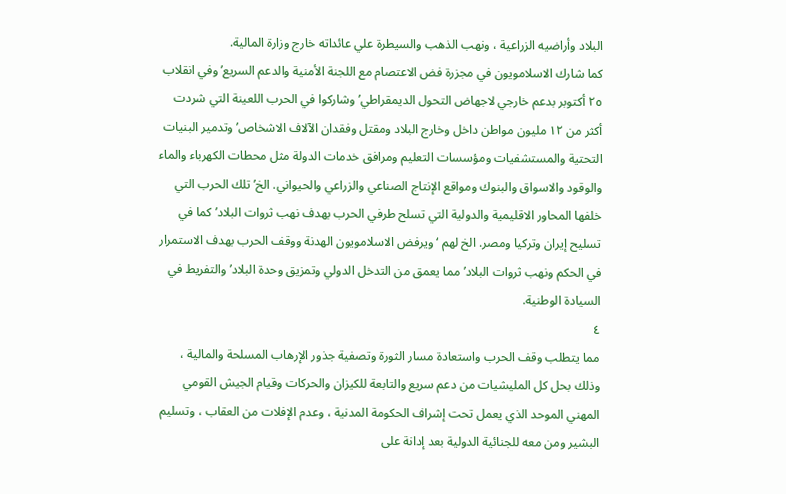البلاد وأراضيه الزراعية ، ونهب الذهب والسيطرة علي عائداته خارج وزارة المالية.
كما شارك الاسلامويون في مجزرة فض الاعتصام مع اللجنة الأمنية والدعم السريع’ وفي انقلاب ٢٥ أكتوبر بدعم خارجي لاجهاض التحول الديمقراطي’ وشاركوا في الحرب اللعينة التي شردت أكثر من ١٢ مليون مواطن داخل وخارج البلاد ومقتل وفقدان الآلاف الاشخاص’وتدمير البنيات التحتية والمستشفيات ومؤسسات التعليم ومرافق خدمات الدولة مثل محطات الكهرباء والماء والوقود والاسواق والبنوك ومواقع الإنتاج الصناعي والزراعي والحيواني. الخ’ تلك الحرب التي خلفها المحاور الاقليمية والدولية التي تسلح طرفي الحرب بهدف نهب ثروات البلاد’ كما في تسليح إيران وتركيا ومصر. الخ لهم ‘ ويرفض الاسلامويون الهدنة ووقف الحرب بهدف الاستمرار في الحكم ونهب ثروات البلاد’مما يعمق من التدخل الدولي وتمزيق وحدة البلاد’ والتفريط في السيادة الوطنية.
٤
مما يتطلب وقف الحرب واستعادة مسار الثورة وتصفية جذور الإرهاب المسلحة والمالية ، وذلك بحل كل المليشيات من دعم سريع والتابعة للكيزان والحركات وقيام الجيش القومي المهني الموحد الذي يعمل تحت إشراف الحكومة المدنية ، وعدم الإفلات من العقاب ، وتسليم البشير ومن معه للجنائية الدولية بعد إدانة على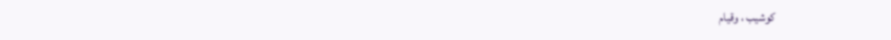كوشيب ، وقيام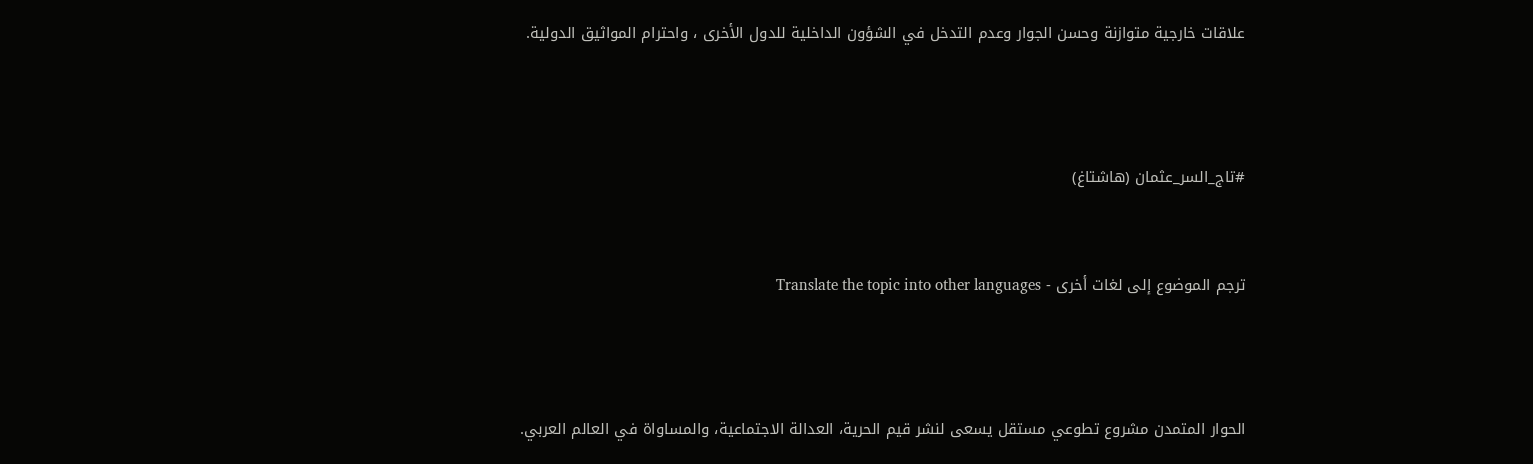علاقات خارجية متوازنة وحسن الجوار وعدم التدخل في الشؤون الداخلية للدول الأخرى ، واحترام المواثيق الدولية.



#تاج_السر_عثمان (هاشتاغ)


ترجم الموضوع إلى لغات أخرى - Translate the topic into other languages



الحوار المتمدن مشروع تطوعي مستقل يسعى لنشر قيم الحرية، العدالة الاجتماعية، والمساواة في العالم العربي.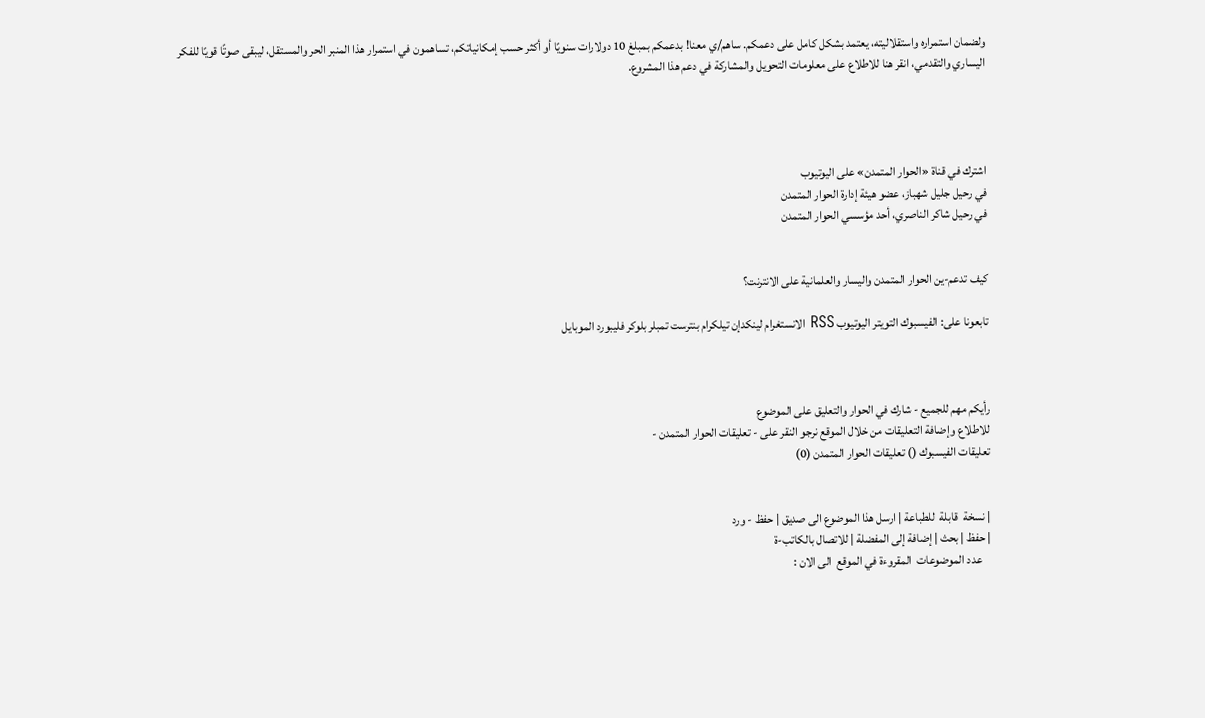ولضمان استمراره واستقلاليته، يعتمد بشكل كامل على دعمكم. ساهم/ي معنا! بدعمكم بمبلغ 10 دولارات سنويًا أو أكثر حسب إمكانياتكم، تساهمون في استمرار هذا المنبر الحر والمستقل، ليبقى صوتًا قويًا للفكر اليساري والتقدمي، انقر هنا للاطلاع على معلومات التحويل والمشاركة في دعم هذا المشروع.




اشترك في قناة «الحوار المتمدن» على اليوتيوب
في رحيل جليل شهباز، عضو هيئة إدارة الحوار المتمدن
في رحيل شاكر الناصري، أحد مؤسسي الحوار المتمدن


كيف تدعم-ين الحوار المتمدن واليسار والعلمانية على الانترنت؟

تابعونا على: الفيسبوك التويتر اليوتيوب RSS الانستغرام لينكدإن تيلكرام بنترست تمبلر بلوكر فليبورد الموبايل



رأيكم مهم للجميع - شارك في الحوار والتعليق على الموضوع
للاطلاع وإضافة التعليقات من خلال الموقع نرجو النقر على - تعليقات الحوار المتمدن -
تعليقات الفيسبوك () تعليقات الحوار المتمدن (0)


| نسخة  قابلة  للطباعة | ارسل هذا الموضوع الى صديق | حفظ - ورد
| حفظ | بحث | إضافة إلى المفضلة | للاتصال بالكاتب-ة
    عدد الموضوعات  المقروءة في الموقع  الى الان :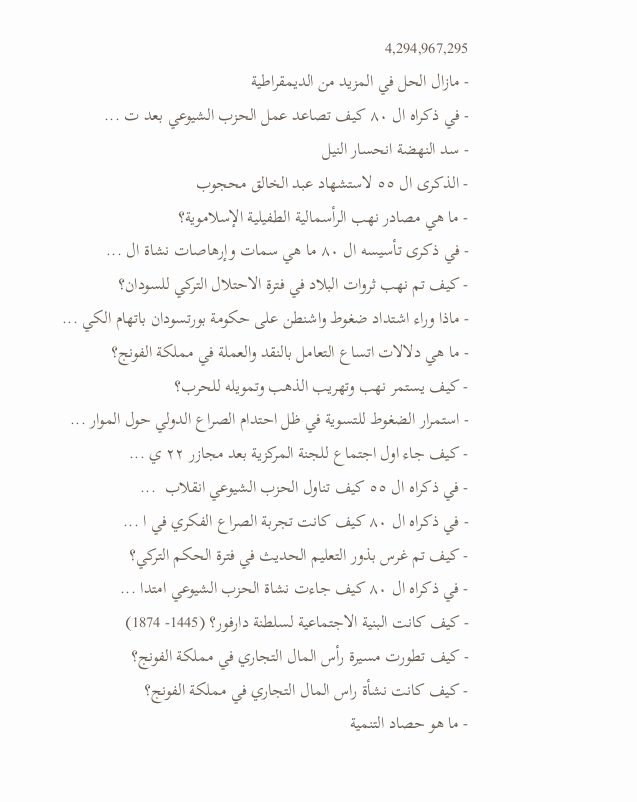4,294,967,295
- مازال الحل في المزيد من الديمقراطية
- في ذكراه ال ٨٠ كيف تصاعد عمل الحزب الشيوعي بعد ت ...
- سد النهضة انحسار النيل
- الذكرى ال ٥٥ لاستشهاد عبد الخالق محجوب
- ما هي مصادر نهب الرأسمالية الطفيلية الإسلاموية؟
- في ذكرى تأسيسه ال ٨٠ ما هي سمات وإرهاصات نشاة ال ...
- كيف تم نهب ثروات البلاد في فترة الاحتلال التركي للسودان؟
- ماذا وراء اشتداد ضغوط واشنطن على حكومة بورتسودان باتهام الكي ...
- ما هي دلالات اتساع التعامل بالنقد والعملة في مملكة الفونج؟
- كيف يستمر نهب وتهريب الذهب وتمويله للحرب؟
- استمرار الضغوط للتسوية في ظل احتدام الصراع الدولي حول الموار ...
- كيف جاء اول اجتماع للجنة المركزية بعد مجازر ٢٢ ي ...
- في ذكراه ال ٥٥ كيف تناول الحزب الشيوعي انقلاب  ...
- في ذكراه ال ٨٠ كيف كانت تجربة الصراع الفكري في ا ...
- كيف تم غرس بذور التعليم الحديث في فترة الحكم التركي؟
- في ذكراه ال ٨٠ كيف جاءت نشاة الحزب الشيوعي امتدا ...
- كيف كانت البنية الاجتماعية لسلطنة دارفور؟ (1445- 1874)
- كيف تطورت مسيرة رأس المال التجاري في مملكة الفونج؟
- كيف كانت نشأة راس المال التجاري في مملكة الفونج؟
- ما هو حصاد التنمية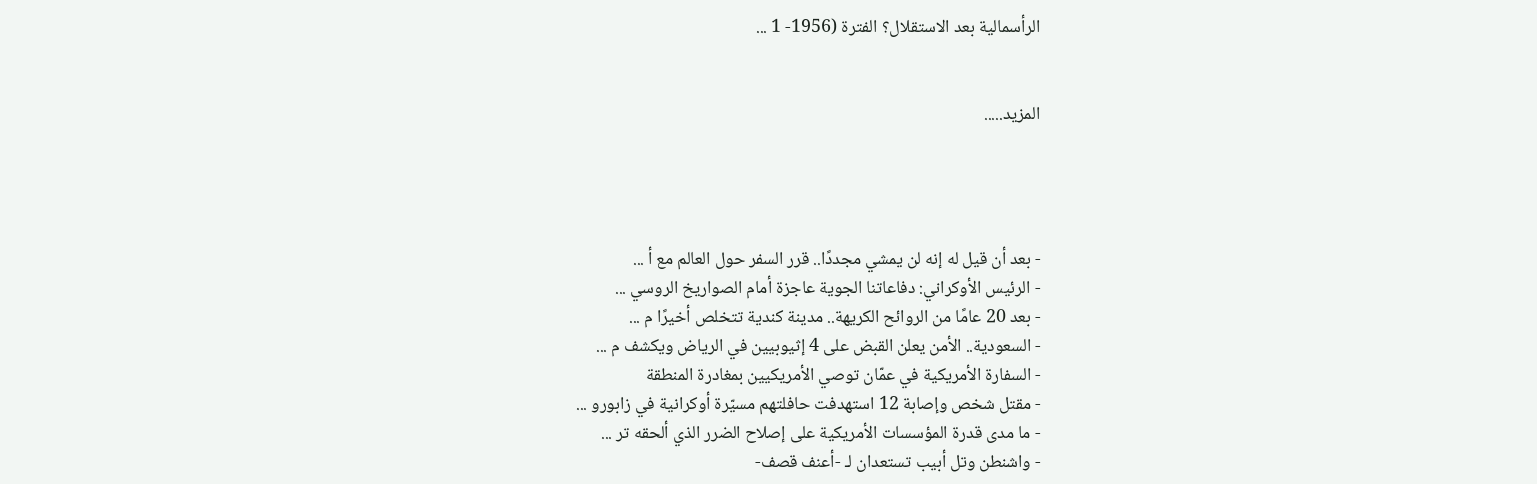الرأسمالية بعد الاستقلال؟ الفترة (1956- 1 ...


المزيد.....




- بعد أن قيل له إنه لن يمشي مجددًا.. قرر السفر حول العالم مع أ ...
- الرئيس الأوكراني: دفاعاتنا الجوية عاجزة أمام الصواريخ الروسي ...
- بعد 20 عامًا من الروائح الكريهة.. مدينة كندية تتخلص أخيرًا م ...
- السعودية.. الأمن يعلن القبض على 4 إثيوبيين في الرياض ويكشف م ...
- السفارة الأمريكية في عمّان توصي الأمريكيين بمغادرة المنطقة
- مقتل شخص وإصابة 12 استهدفت حافلتهم مسيّرة أوكرانية في زابورو ...
- ما مدى قدرة المؤسسات الأمريكية على إصلاح الضرر الذي ألحقه تر ...
- واشنطن وتل أبيب تستعدان لـ -أعنف قصف-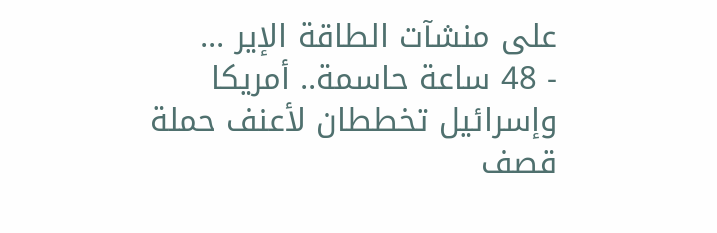على منشآت الطاقة الإير ...
- 48 ساعة حاسمة.. أمريكا وإسرائيل تخططان لأعنف حملة قصف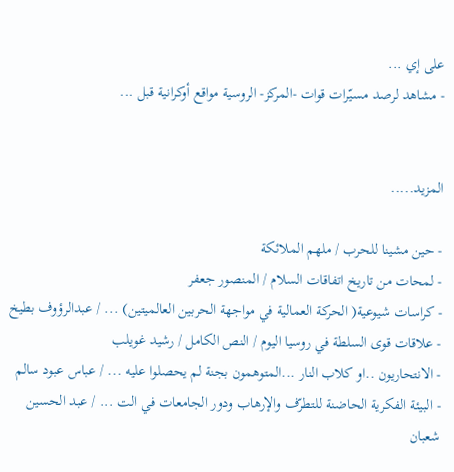على إي ...
- مشاهد لرصد مسيّرات قوات -المركز- الروسية مواقع أوكرانية قبل ...


المزيد.....

- حين مشينا للحرب / ملهم الملائكة
- لمحات من تاريخ اتفاقات السلام / المنصور جعفر
- كراسات شيوعية( الحركة العمالية في مواجهة الحربين العالميتين) ... / عبدالرؤوف بطيخ
- علاقات قوى السلطة في روسيا اليوم / النص الكامل / رشيد غويلب
- الانتحاريون ..او كلاب النار ...المتوهمون بجنة لم يحصلوا عليه ... / عباس عبود سالم
- البيئة الفكرية الحاضنة للتطرّف والإرهاب ودور الجامعات في الت ... / عبد الحسين شعبان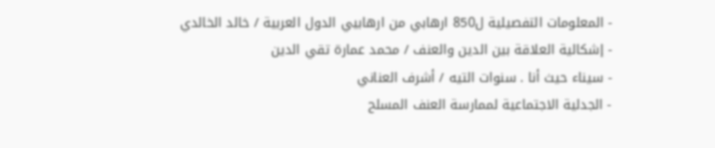- المعلومات التفصيلية ل850 ارهابي من ارهابيي الدول العربية / خالد الخالدي
- إشكالية العلاقة بين الدين والعنف / محمد عمارة تقي الدين
- سيناء حيث أنا . سنوات التيه / أشرف العناني
- الجدلية الاجتماعية لممارسة العنف المسلح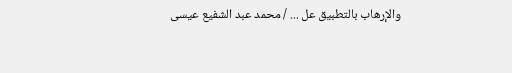والإرهاب بالتطبيق عل ... / محمد عبد الشفيع عيسى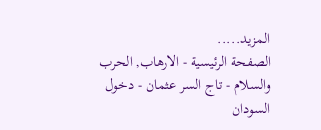المزيد.....
الصفحة الرئيسية - الارهاب, الحرب والسلام - تاج السر عثمان - دخول السودان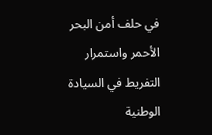في حلف أمن البحر الأحمر واستمرار التفريط في السيادة الوطنية